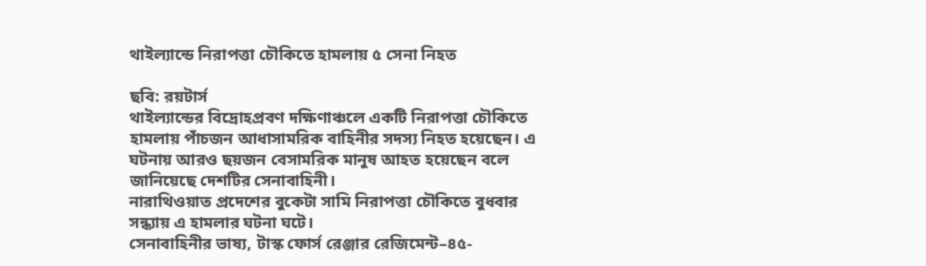থাইল্যান্ডে নিরাপত্তা চৌকিতে হামলায় ৫ সেনা নিহত

ছবি: রয়টার্স
থাইল্যান্ডের বিদ্রোহপ্রবণ দক্ষিণাঞ্চলে একটি নিরাপত্তা চৌকিতে হামলায় পাঁচজন আধাসামরিক বাহিনীর সদস্য নিহত হয়েছেন। এ ঘটনায় আরও ছয়জন বেসামরিক মানুষ আহত হয়েছেন বলে জানিয়েছে দেশটির সেনাবাহিনী।
নারাথিওয়াত প্রদেশের বুকেটা সামি নিরাপত্তা চৌকিতে বুধবার সন্ধ্যায় এ হামলার ঘটনা ঘটে।
সেনাবাহিনীর ভাষ্য, টাস্ক ফোর্স রেঞ্জার রেজিমেন্ট–৪৫-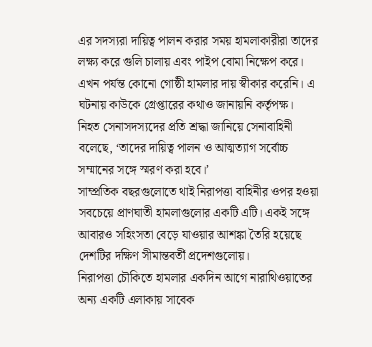এর সদস্যরা দায়িত্ব পালন করার সময় হামলাকারীরা তাদের লক্ষ্য করে গুলি চালায় এবং পাইপ বোমা নিক্ষেপ করে। এখন পর্যন্ত কোনো গোষ্ঠী হামলার দায় স্বীকার করেনি। এ ঘটনায় কাউকে গ্রেপ্তারের কথাও জানায়নি কর্তৃপক্ষ।
নিহত সেনাসদস্যদের প্রতি শ্রদ্ধা জানিয়ে সেনাবাহিনী বলেছে, ‘তাদের দায়িত্ব পালন ও আত্মত্যাগ সর্বোচ্চ সম্মানের সঙ্গে স্মরণ করা হবে।’
সাম্প্রতিক বছরগুলোতে থাই নিরাপত্তা বাহিনীর ওপর হওয়া সবচেয়ে প্রাণঘাতী হামলাগুলোর একটি এটি। একই সঙ্গে আবারও সহিংসতা বেড়ে যাওয়ার আশঙ্কা তৈরি হয়েছে দেশটির দক্ষিণ সীমান্তবর্তী প্রদেশগুলোয়।
নিরাপত্তা চৌকিতে হামলার একদিন আগে নারাথিওয়াতের অন্য একটি এলাকায় সাবেক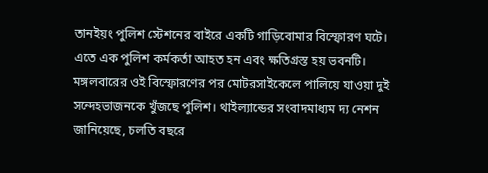তানইয়ং পুলিশ স্টেশনের বাইরে একটি গাড়িবোমার বিস্ফোরণ ঘটে। এতে এক পুলিশ কর্মকর্তা আহত হন এবং ক্ষতিগ্রস্ত হয় ভবনটি।
মঙ্গলবারের ওই বিস্ফোরণের পর মোটরসাইকেলে পালিয়ে যাওয়া দুই সন্দেহভাজনকে খুঁজছে পুলিশ। থাইল্যান্ডের সংবাদমাধ্যম দ্য নেশন জানিয়েছে, চলতি বছরে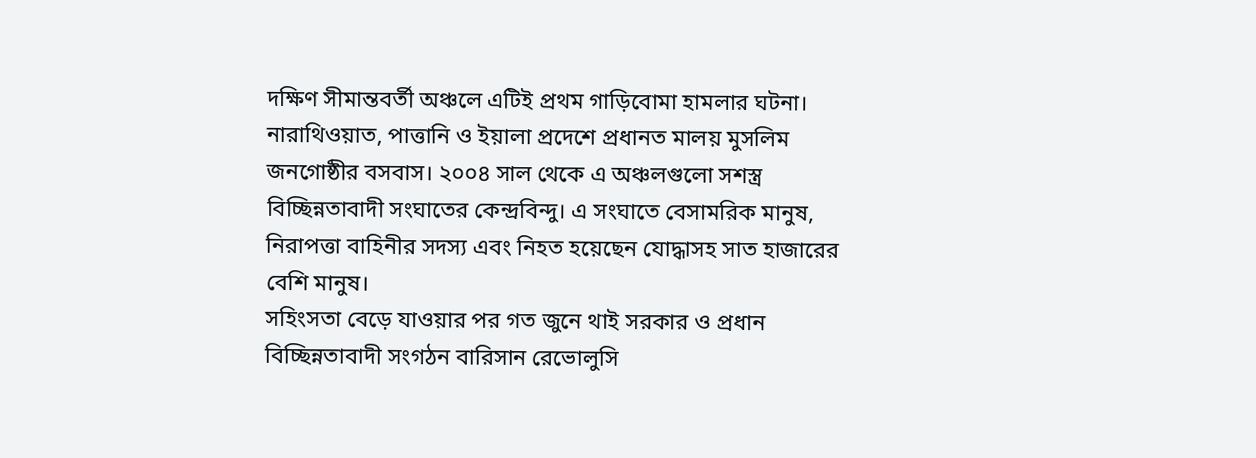দক্ষিণ সীমান্তবর্তী অঞ্চলে এটিই প্রথম গাড়িবোমা হামলার ঘটনা।
নারাথিওয়াত, পাত্তানি ও ইয়ালা প্রদেশে প্রধানত মালয় মুসলিম জনগোষ্ঠীর বসবাস। ২০০৪ সাল থেকে এ অঞ্চলগুলো সশস্ত্র বিচ্ছিন্নতাবাদী সংঘাতের কেন্দ্রবিন্দু। এ সংঘাতে বেসামরিক মানুষ, নিরাপত্তা বাহিনীর সদস্য এবং নিহত হয়েছেন যোদ্ধাসহ সাত হাজারের বেশি মানুষ।
সহিংসতা বেড়ে যাওয়ার পর গত জুনে থাই সরকার ও প্রধান বিচ্ছিন্নতাবাদী সংগঠন বারিসান রেভোলুসি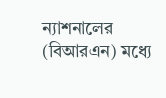ন্যাশনালের (বিআরএন) মধ্যে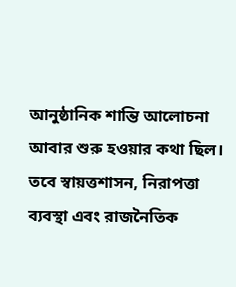আনুষ্ঠানিক শান্তি আলোচনা আবার শুরু হওয়ার কথা ছিল। তবে স্বায়ত্তশাসন, নিরাপত্তা ব্যবস্থা এবং রাজনৈতিক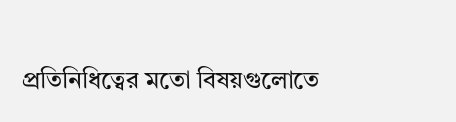প্রতিনিধিত্বের মতো বিষয়গুলোতে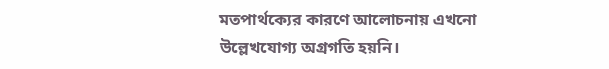মতপার্থক্যের কারণে আলোচনায় এখনো উল্লেখযোগ্য অগ্রগতি হয়নি।